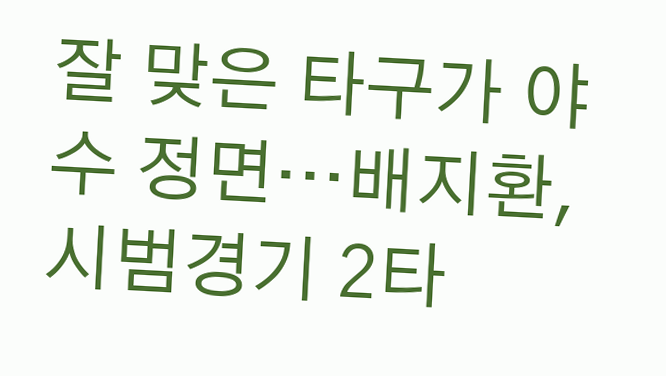잘 맞은 타구가 야수 정면…배지환, 시범경기 2타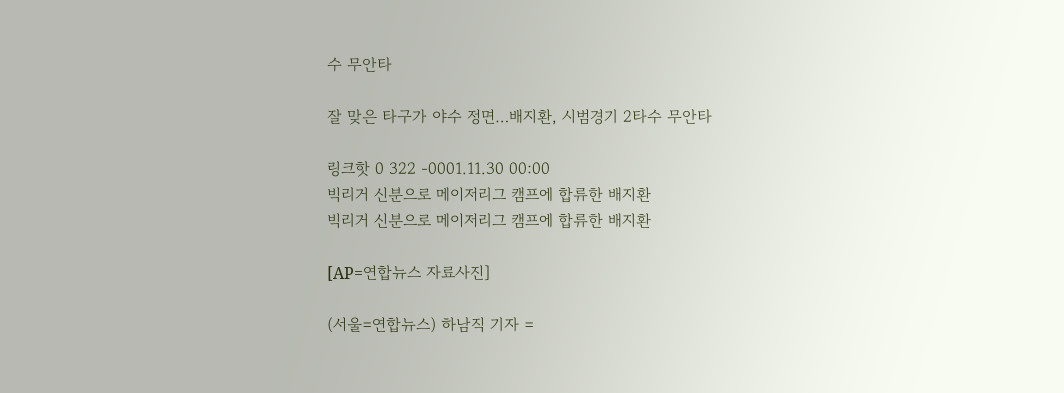수 무안타

잘 맞은 타구가 야수 정면…배지환, 시범경기 2타수 무안타

링크핫 0 322 -0001.11.30 00:00
빅리거 신분으로 메이저리그 캠프에 합류한 배지환
빅리거 신분으로 메이저리그 캠프에 합류한 배지환

[AP=연합뉴스 자료사진]

(서울=연합뉴스) 하남직 기자 =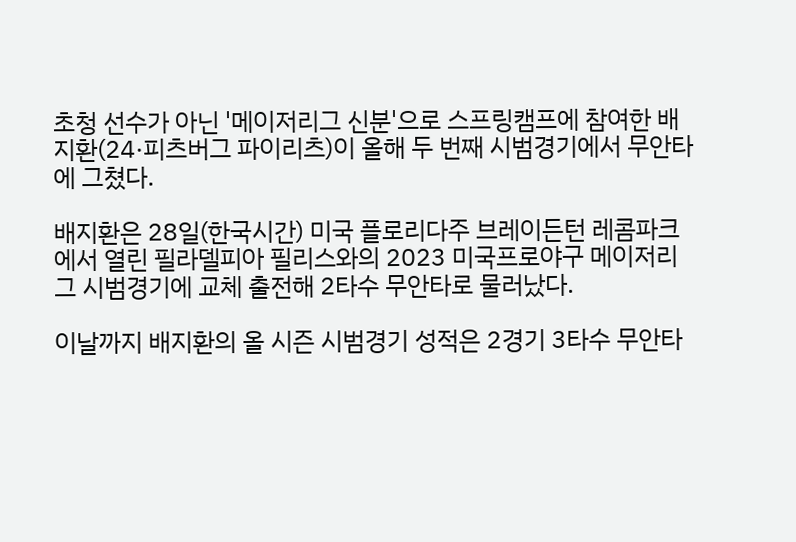초청 선수가 아닌 '메이저리그 신분'으로 스프링캠프에 참여한 배지환(24·피츠버그 파이리츠)이 올해 두 번째 시범경기에서 무안타에 그쳤다.

배지환은 28일(한국시간) 미국 플로리다주 브레이든턴 레콤파크에서 열린 필라델피아 필리스와의 2023 미국프로야구 메이저리그 시범경기에 교체 출전해 2타수 무안타로 물러났다.

이날까지 배지환의 올 시즌 시범경기 성적은 2경기 3타수 무안타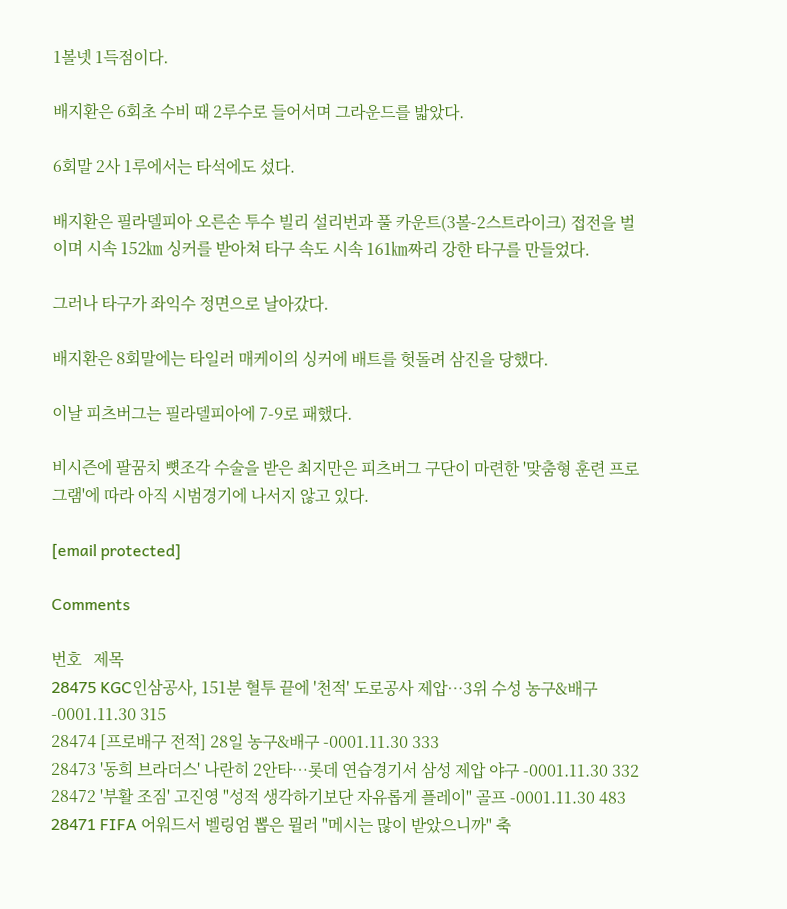1볼넷 1득점이다.

배지환은 6회초 수비 때 2루수로 들어서며 그라운드를 밟았다.

6회말 2사 1루에서는 타석에도 섰다.

배지환은 필라델피아 오른손 투수 빌리 설리번과 풀 카운트(3볼-2스트라이크) 접전을 벌이며 시속 152㎞ 싱커를 받아쳐 타구 속도 시속 161㎞짜리 강한 타구를 만들었다.

그러나 타구가 좌익수 정면으로 날아갔다.

배지환은 8회말에는 타일러 매케이의 싱커에 배트를 헛돌려 삼진을 당했다.

이날 피츠버그는 필라델피아에 7-9로 패했다.

비시즌에 팔꿈치 뼛조각 수술을 받은 최지만은 피츠버그 구단이 마련한 '맞춤형 훈련 프로그램'에 따라 아직 시범경기에 나서지 않고 있다.

[email protected]

Comments

번호   제목
28475 KGC인삼공사, 151분 혈투 끝에 '천적' 도로공사 제압…3위 수성 농구&배구 -0001.11.30 315
28474 [프로배구 전적] 28일 농구&배구 -0001.11.30 333
28473 '동희 브라더스' 나란히 2안타…롯데 연습경기서 삼성 제압 야구 -0001.11.30 332
28472 '부활 조짐' 고진영 "성적 생각하기보단 자유롭게 플레이" 골프 -0001.11.30 483
28471 FIFA 어워드서 벨링엄 뽑은 뮐러 "메시는 많이 받았으니까" 축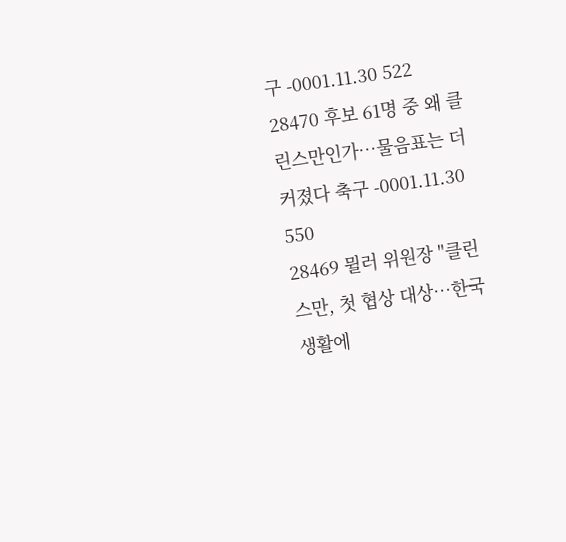구 -0001.11.30 522
28470 후보 61명 중 왜 클린스만인가…물음표는 더 커졌다 축구 -0001.11.30 550
28469 뮐러 위원장 "클린스만, 첫 협상 대상…한국 생활에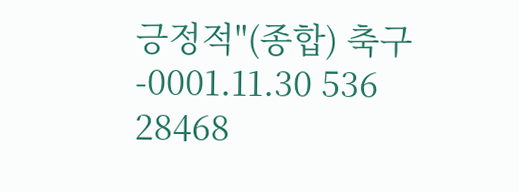긍정적"(종합) 축구 -0001.11.30 536
28468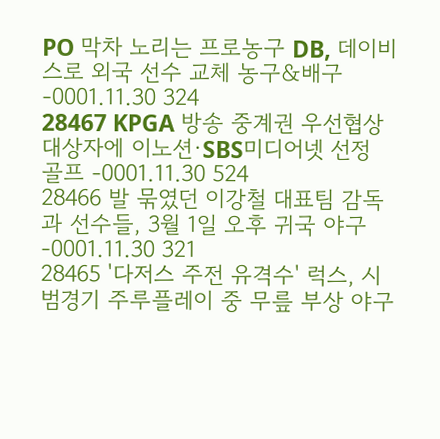PO 막차 노리는 프로농구 DB, 데이비스로 외국 선수 교체 농구&배구 -0001.11.30 324
28467 KPGA 방송 중계권 우선협상 대상자에 이노션·SBS미디어넷 선정 골프 -0001.11.30 524
28466 발 묶였던 이강철 대표팀 감독과 선수들, 3월 1일 오후 귀국 야구 -0001.11.30 321
28465 '다저스 주전 유격수' 럭스, 시범경기 주루플레이 중 무릎 부상 야구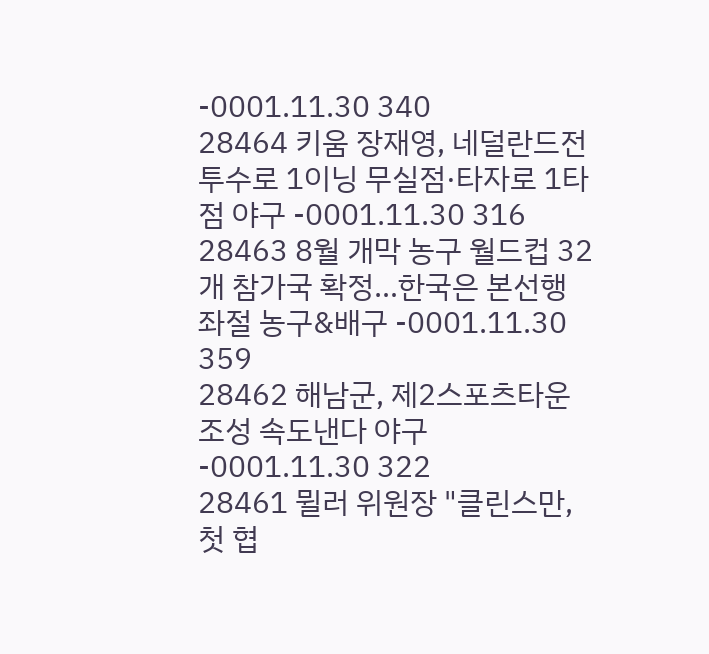-0001.11.30 340
28464 키움 장재영, 네덜란드전 투수로 1이닝 무실점·타자로 1타점 야구 -0001.11.30 316
28463 8월 개막 농구 월드컵 32개 참가국 확정…한국은 본선행 좌절 농구&배구 -0001.11.30 359
28462 해남군, 제2스포츠타운 조성 속도낸다 야구 -0001.11.30 322
28461 뮐러 위원장 "클린스만, 첫 협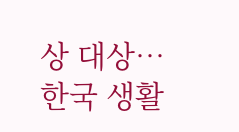상 대상…한국 생활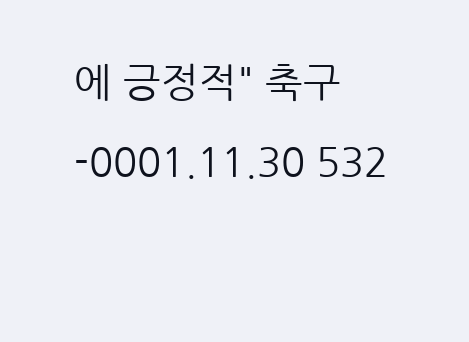에 긍정적" 축구 -0001.11.30 532